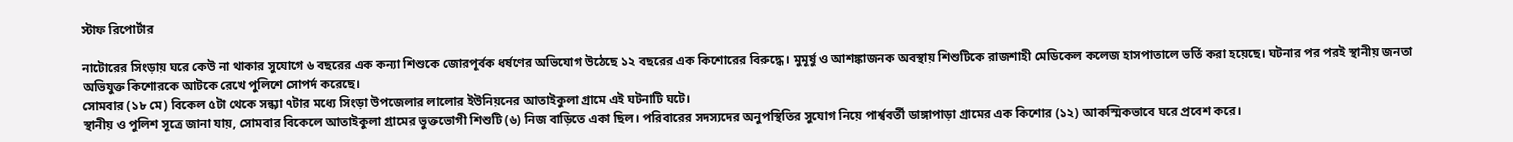স্টাফ রিপোর্টার

নাটোরের সিংড়ায় ঘরে কেউ না থাকার সুযোগে ৬ বছরের এক কন্যা শিশুকে জোরপূর্বক ধর্ষণের অভিযোগ উঠেছে ১২ বছরের এক কিশোরের বিরুদ্ধে। মুমূর্ষু ও আশঙ্কাজনক অবস্থায় শিশুটিকে রাজশাহী মেডিকেল কলেজ হাসপাতালে ভর্তি করা হয়েছে। ঘটনার পর পরই স্থানীয় জনতা অভিযুক্ত কিশোরকে আটকে রেখে পুলিশে সোপর্দ করেছে।
সোমবার (১৮ মে) বিকেল ৫টা থেকে সন্ধ্যা ৭টার মধ্যে সিংড়া উপজেলার লালোর ইউনিয়নের আতাইকুলা গ্রামে এই ঘটনাটি ঘটে।
স্থানীয় ও পুলিশ সূত্রে জানা যায়, সোমবার বিকেলে আতাইকুলা গ্রামের ভুক্তভোগী শিশুটি (৬) নিজ বাড়িতে একা ছিল। পরিবারের সদস্যদের অনুপস্থিতির সুযোগ নিয়ে পার্শ্ববর্তী ডাঙ্গাপাড়া গ্রামের এক কিশোর (১২) আকস্মিকভাবে ঘরে প্রবেশ করে।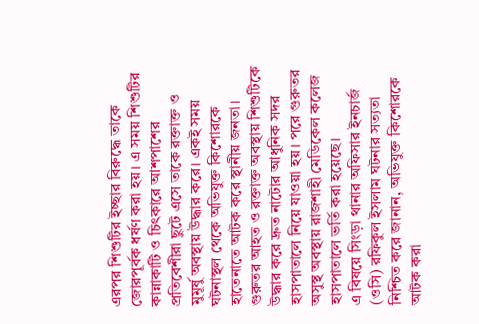এরপর শিশুটির ইচ্ছার বিরুদ্ধে তাকে জোরপূর্বক ধর্ষণ করা হয়। এ সময় শিশুটির কান্নাকাটি ও চিৎকারে আশপাশের প্রতিবেশীরা ছুটে এসে তাকে রক্তাক্ত ও মুমূর্ষু অবস্থায় উদ্ধার করে। একই সময় ঘটনাস্থল থেকে অভিযুক্ত কিশোরকে হাতেনাতে আটক করে স্থানীয় জনতা।
গুরুতর আহত ও রক্তাক্ত অবস্থায় শিশুটিকে উদ্ধার করে দ্রুত নাটোর আধুনিক সদর হাসপাতালে নিয়ে যাওয়া হয়। পরে গুরুতর অসুস্থ অবস্থায় রাজশাহী মেডিকেল কলেজ হাসপাতালে ভর্তি করা হয়েছে।
এ বিষয়ে সিংড়া থানার অফিসার ইনচার্জ (ওসি) রফিকুল ইসলাম ঘটনার সত্যতা নিশ্চিত করে জানান, অভিযুক্ত কিশোরকে আটক করা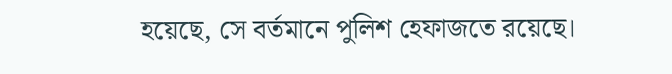হয়েছে, সে বর্তমানে পুলিশ হেফাজতে রয়েছে।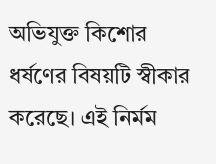অভিযুক্ত কিশোর ধর্ষণের বিষয়টি স্বীকার করেছে। এই নির্মম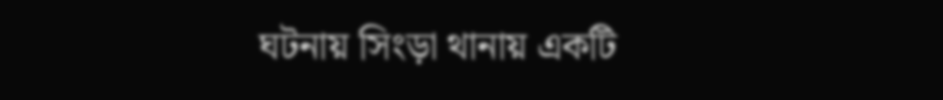ঘটনায় সিংড়া থানায় একটি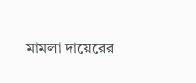মামলা দায়েরের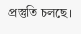প্রস্তুতি চলছে।